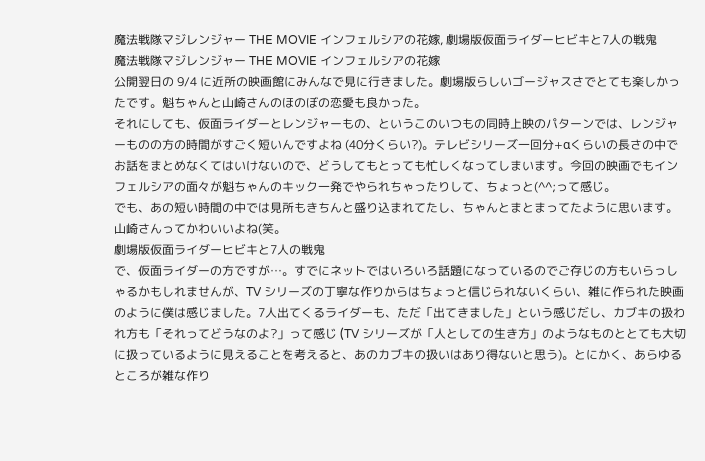魔法戦隊マジレンジャー THE MOVIE インフェルシアの花嫁, 劇場版仮面ライダーヒビキと7人の戦鬼
魔法戦隊マジレンジャー THE MOVIE インフェルシアの花嫁
公開翌日の 9/4 に近所の映画館にみんなで見に行きました。劇場版らしいゴージャスさでとても楽しかったです。魁ちゃんと山崎さんのほのぼの恋愛も良かった。
それにしても、仮面ライダーとレンジャーもの、というこのいつもの同時上映のパターンでは、レンジャーものの方の時間がすごく短いんですよね (40分くらい?)。テレビシリーズ一回分+αくらいの長さの中でお話をまとめなくてはいけないので、どうしてもとっても忙しくなってしまいます。今回の映画でもインフェルシアの面々が魁ちゃんのキック一発でやられちゃったりして、ちょっと(^^;って感じ。
でも、あの短い時間の中では見所もきちんと盛り込まれてたし、ちゃんとまとまってたように思います。山崎さんってかわいいよね(笑。
劇場版仮面ライダーヒビキと7人の戦鬼
で、仮面ライダーの方ですが…。すでにネットではいろいろ話題になっているのでご存じの方もいらっしゃるかもしれませんが、TV シリーズの丁寧な作りからはちょっと信じられないくらい、雑に作られた映画のように僕は感じました。7人出てくるライダーも、ただ「出てきました」という感じだし、カブキの扱われ方も「それってどうなのよ?」って感じ (TV シリーズが「人としての生き方」のようなものととても大切に扱っているように見えることを考えると、あのカブキの扱いはあり得ないと思う)。とにかく、あらゆるところが雑な作り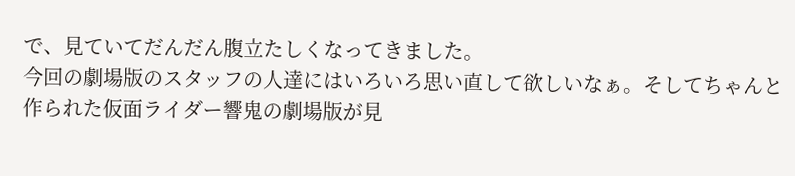で、見ていてだんだん腹立たしくなってきました。
今回の劇場版のスタッフの人達にはいろいろ思い直して欲しいなぁ。そしてちゃんと作られた仮面ライダー響鬼の劇場版が見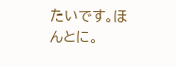たいです。ほんとに。